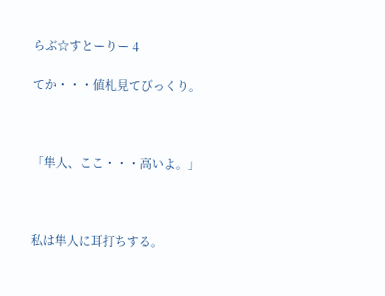らぶ☆すとーりー 4

てか・・・値札見てびっくり。



「隼人、ここ・・・高いよ。」



私は隼人に耳打ちする。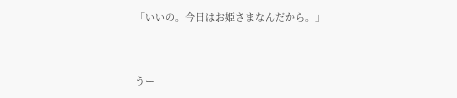「いいの。今日はお姫さまなんだから。」



うー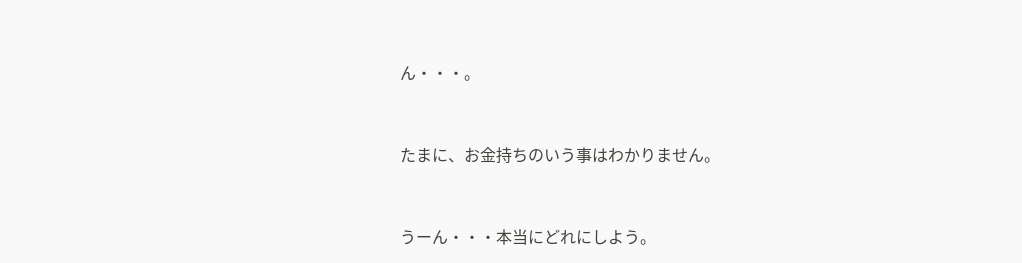ん・・・。



たまに、お金持ちのいう事はわかりません。



うーん・・・本当にどれにしよう。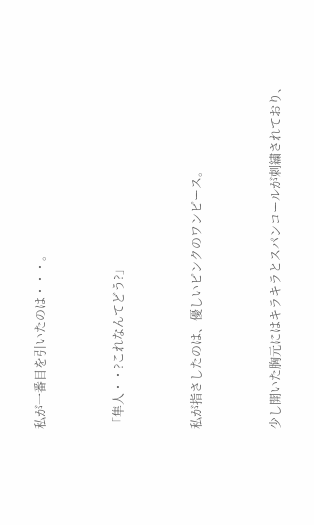私が一番目を引いたのは・・・。



「隼人・・?これなんてどう?」



私が指さしたのは、優しいピンクのワンピース。



少し開いた胸元にはキラキラとスパンコールが刺繍されており、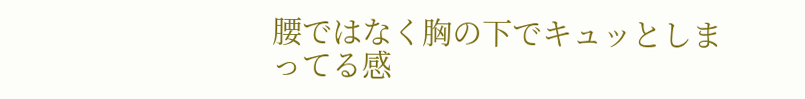腰ではなく胸の下でキュッとしまってる感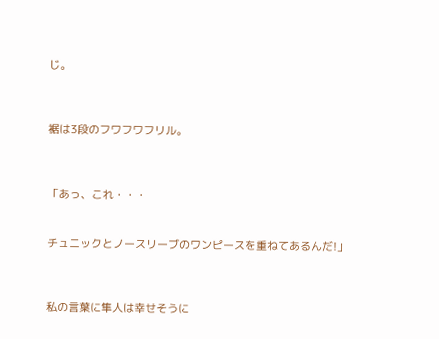じ。



裾は3段のフワフワフリル。



「あっ、これ・・・


チュニックとノースリーブのワンピースを重ねてあるんだ!」



私の言葉に隼人は幸せそうに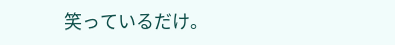笑っているだけ。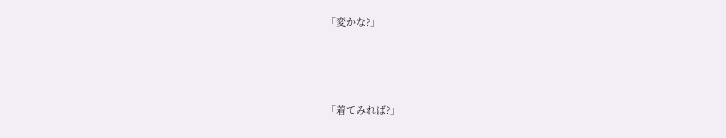「変かな?」



「着てみれば?」